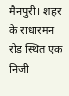मैनपुरी। शहर के राधारमन रोड स्थित एक निजी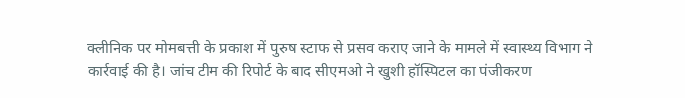क्लीनिक पर मोमबत्ती के प्रकाश में पुरुष स्टाफ से प्रसव कराए जाने के मामले में स्वास्थ्य विभाग ने कार्रवाई की है। जांच टीम की रिपोर्ट के बाद सीएमओ ने खुशी हॉस्पिटल का पंजीकरण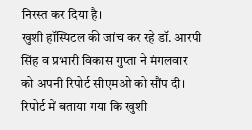निरस्त कर दिया है।
खुशी हॉस्पिटल की जांच कर रहे डॉ. आरपी सिंह व प्रभारी विकास गुप्ता ने मंगलवार को अपनी रिपोर्ट सीएमओ को सौंप दी। रिपोर्ट में बताया गया कि खुशी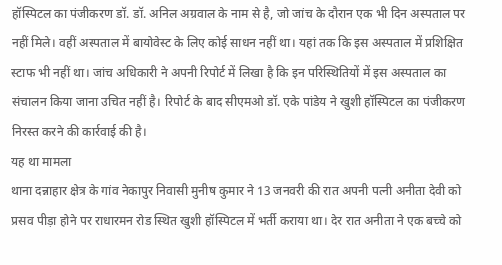हॉस्पिटल का पंजीकरण डॉ. डॉ. अनिल अग्रवाल के नाम से है, जो जांच के दौरान एक भी दिन अस्पताल पर नहीं मिले। वहीं अस्पताल में बायोवेस्ट के लिए कोई साधन नहीं था। यहां तक कि इस अस्पताल में प्रशिक्षित स्टाफ भी नहीं था। जांच अधिकारी ने अपनी रिपोर्ट में लिखा है कि इन परिस्थितियों में इस अस्पताल का संचालन किया जाना उचित नहीं है। रिपोर्ट के बाद सीएमओ डॉ. एके पांडेय ने खुशी हॉस्पिटल का पंजीकरण निरस्त करने की कार्रवाई की है।
यह था मामला
थाना दन्नाहार क्षेत्र के गांव नेकापुर निवासी मुनीष कुमार ने 13 जनवरी की रात अपनी पत्नी अनीता देवी को प्रसव पीड़ा होने पर राधारमन रोड स्थित खुशी हॉस्पिटल में भर्ती कराया था। देर रात अनीता ने एक बच्चे को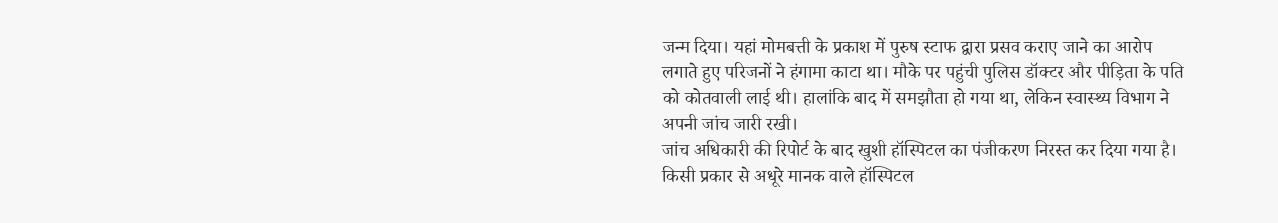जन्म दिया। यहां मोमबत्ती के प्रकाश में पुरुष स्टाफ द्वारा प्रसव कराए जाने का आरोप लगाते हुए परिजनों ने हंगामा काटा था। मौके पर पहुंची पुलिस डॉक्टर और पीड़िता के पति को कोतवाली लाई थी। हालांकि बाद में समझौता हो गया था, लेकिन स्वास्थ्य विभाग ने अपनी जांच जारी रखी।
जांच अधिकारी की रिपोर्ट के बाद खुशी हॉस्पिटल का पंजीकरण निरस्त कर दिया गया है। किसी प्रकार से अधूरे मानक वाले हॉस्पिटल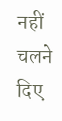नहीं चलने दिए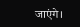जाएंगे।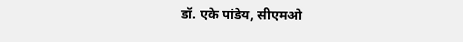डॉ. एके पांडेय, सीएमओ